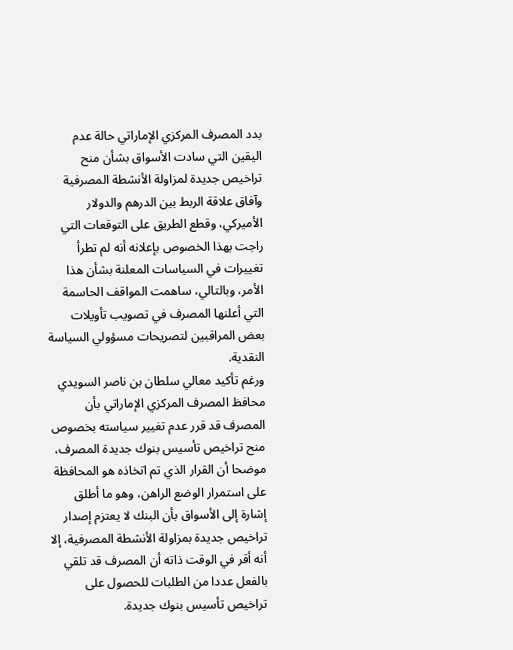بدد المصرف المركزي الإماراتي حالة عدم اليقين التي سادت الأسواق بشأن منح تراخيص جديدة لمزاولة الأنشطة المصرفية وآفاق علاقة الربط بين الدرهم والدولار الأميركي، وقطع الطريق على التوقعات التي راجت بهذا الخصوص بإعلانه أنه لم تطرأ تغييرات في السياسات المعلنة بشأن هذا الأمر، وبالتالي، ساهمت المواقف الحاسمة التي أعلنها المصرف في تصويب تأويلات بعض المراقبين لتصريحات مسؤولي السياسة النقدية.
ورغم تأكيد معالي سلطان بن ناصر السويدي محافظ المصرف المركزي الإماراتي بأن المصرف قد قرر عدم تغيير سياسته بخصوص منح تراخيص تأسيس بنوك جديدة المصرف، موضحا أن القرار الذي تم اتخاذه هو المحافظة على استمرار الوضع الراهن، وهو ما أطلق إشارة إلى الأسواق بأن البنك لا يعتزم إصدار تراخيص جديدة بمزاولة الأنشطة المصرفية، إلا أنه أقر في الوقت ذاته أن المصرف قد تلقي بالفعل عددا من الطلبات للحصول على تراخيص تأسيس بنوك جديدة.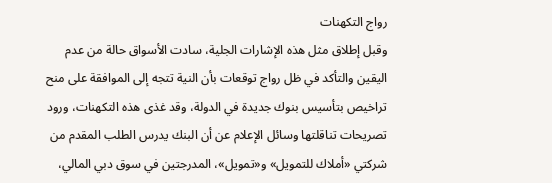رواج التكهنات
وقبل إطلاق مثل هذه الإشارات الجلية، سادت الأسواق حالة من عدم اليقين والتأكد في ظل رواج توقعات بأن النية تتجه إلى الموافقة على منح تراخيص بتأسيس بنوك جديدة في الدولة، وقد غذى هذه التكهنات، ورود تصريحات تناقلتها وسائل الإعلام عن أن البنك يدرس الطلب المقدم من شركتي «أملاك للتمويل» و«تمويل»، المدرجتين في سوق دبي المالي،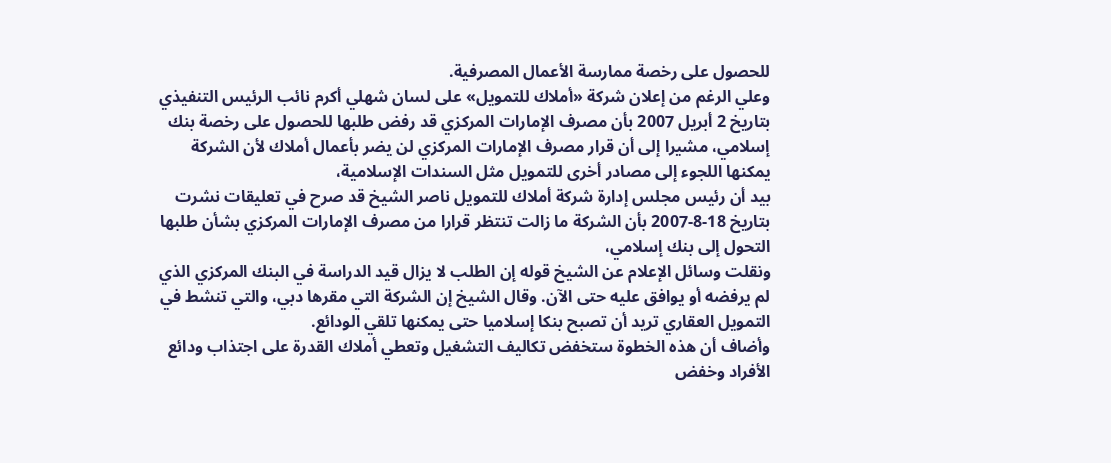للحصول على رخصة ممارسة الأعمال المصرفية.
وعلي الرغم من إعلان شركة «أملاك للتمويل» على لسان شهلي أكرم نائب الرئيس التنفيذي بتاريخ 2 أبريل 2007 بأن مصرف الإمارات المركزي قد رفض طلبها للحصول على رخصة بنك إسلامي، مشيرا إلى أن قرار مصرف الإمارات المركزي لن يضر بأعمال أملاك لأن الشركة يمكنها اللجوء إلى مصادر أخرى للتمويل مثل السندات الإسلامية،
بيد أن رئيس مجلس إدارة شركة أملاك للتمويل ناصر الشيخ قد صرح في تعليقات نشرت بتاريخ 18-8-2007 بأن الشركة ما زالت تنتظر قرارا من مصرف الإمارات المركزي بشأن طلبها التحول إلى بنك إسلامي،
ونقلت وسائل الإعلام عن الشيخ قوله إن الطلب لا يزال قيد الدراسة في البنك المركزي الذي لم يرفضه أو يوافق عليه حتى الآن. وقال الشيخ إن الشركة التي مقرها دبي، والتي تنشط في التمويل العقاري تريد أن تصبح بنكا إسلاميا حتى يمكنها تلقي الودائع.
وأضاف أن هذه الخطوة ستخفض تكاليف التشغيل وتعطي أملاك القدرة على اجتذاب ودائع الأفراد وخفض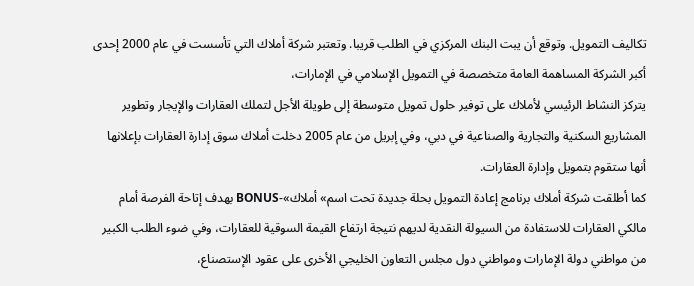تكاليف التمويل. وتوقع أن يبت البنك المركزي في الطلب قريبا. وتعتبر شركة أملاك التي تأسست في عام 2000 إحدى أكبر الشركة المساهمة العامة متخصصة في التمويل الإسلامي في الإمارات،
يتركز النشاط الرئيسي لأملاك على توفير حلول تمويل متوسطة إلى طويلة الأجل لتملك العقارات والإيجار وتطوير المشاريع السكنية والتجارية والصناعية في دبي، وفي إبريل من عام 2005 دخلت أملاك سوق إدارة العقارات بإعلانها أنها ستقوم بتمويل وإدارة العقارات.
كما أطلقت شركة أملاك برنامج إعادة التمويل بحلة جديدة تحت اسم» أملاك»-BONUS بهدف إتاحة الفرصة أمام مالكي العقارات للاستفادة من السيولة النقدية لديهم نتيجة ارتفاع القيمة السوقية للعقارات، وفي ضوء الطلب الكبير من مواطني دولة الإمارات ومواطني دول مجلس التعاون الخليجي الأخرى على عقود الإستصناع،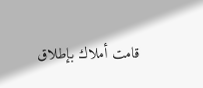قامت أملاك بإطلاق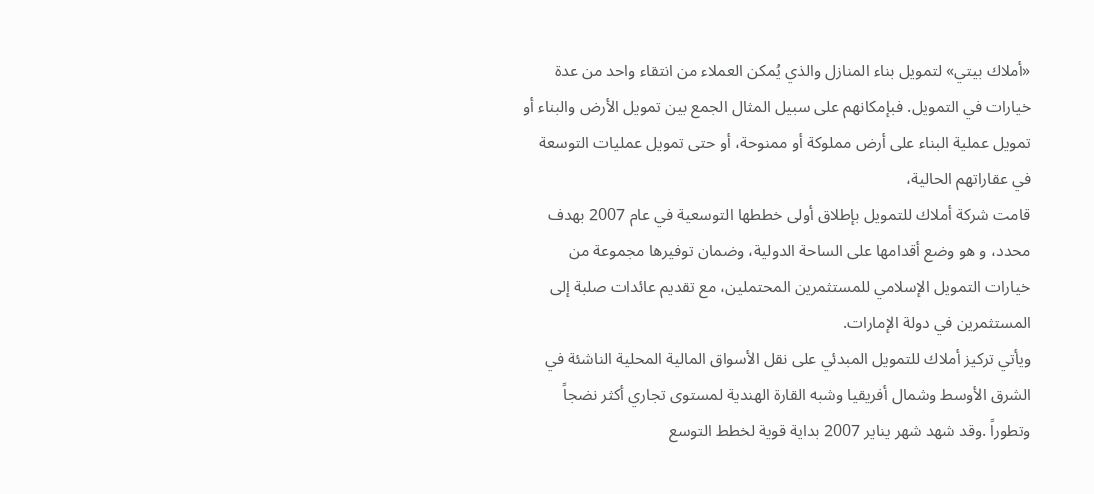«أملاك بيتي» لتمويل بناء المنازل والذي يُمكن العملاء من انتقاء واحد من عدة خيارات في التمويل. فبإمكانهم على سبيل المثال الجمع بين تمويل الأرض والبناء أو تمويل عملية البناء على أرض مملوكة أو ممنوحة، أو حتى تمويل عمليات التوسعة في عقاراتهم الحالية،
قامت شركة أملاك للتمويل بإطلاق أولى خططها التوسعية في عام 2007 بهدف محدد، و هو وضع أقدامها على الساحة الدولية، وضمان توفيرها مجموعة من خيارات التمويل الإسلامي للمستثمرين المحتملين، مع تقديم عائدات صلبة إلى المستثمرين في دولة الإمارات.
ويأتي تركيز أملاك للتمويل المبدئي على نقل الأسواق المالية المحلية الناشئة في الشرق الأوسط وشمال أفريقيا وشبه القارة الهندية لمستوى تجاري أكثر نضجاً وتطوراً .وقد شهد شهر يناير 2007 بداية قوية لخطط التوسع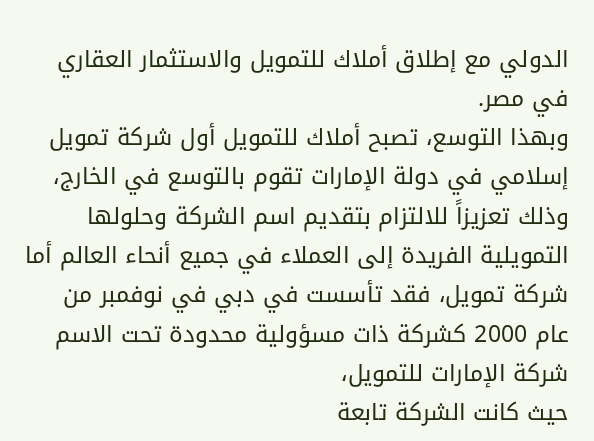الدولي مع إطلاق أملاك للتمويل والاستثمار العقاري في مصر.
وبهذا التوسع، تصبح أملاك للتمويل أول شركة تمويل إسلامي في دولة الإمارات تقوم بالتوسع في الخارج، وذلك تعزيزاً للالتزام بتقديم اسم الشركة وحلولها التمويلية الفريدة إلى العملاء في جميع أنحاء العالم أما شركة تمويل، فقد تأسست في دبي في نوفمبر من عام 2000 كشركة ذات مسؤولية محدودة تحت الاسم شركة الإمارات للتمويل،
حيث كانت الشركة تابعة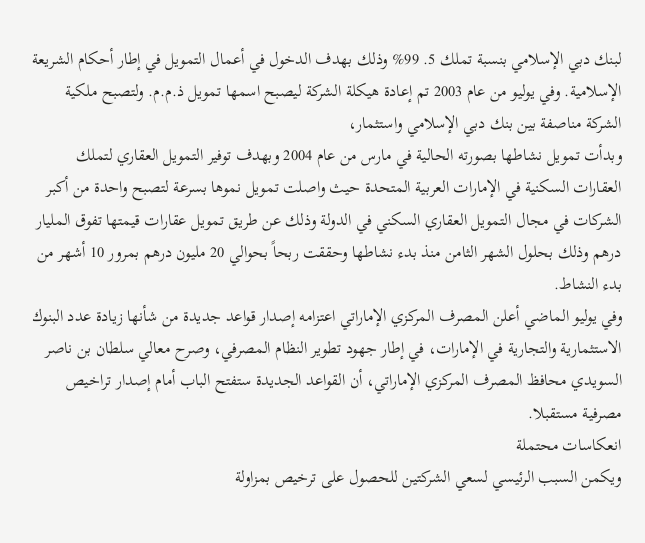لبنك دبي الإسلامي بنسبة تملك 5. 99% وذلك بهدف الدخول في أعمال التمويل في إطار أحكام الشريعة الإسلامية. وفي يوليو من عام 2003 تم إعادة هيكلة الشركة ليصبح اسمها تمويل ذ.م.م. ولتصبح ملكية الشركة مناصفة بين بنك دبي الإسلامي واستثمار،
وبدأت تمويل نشاطها بصورته الحالية في مارس من عام 2004 وبهدف توفير التمويل العقاري لتملك العقارات السكنية في الإمارات العربية المتحدة حيث واصلت تمويل نموها بسرعة لتصبح واحدة من أكبر الشركات في مجال التمويل العقاري السكني في الدولة وذلك عن طريق تمويل عقارات قيمتها تفوق المليار درهم وذلك بحلول الشهر الثامن منذ بدء نشاطها وحققت ربحاً بحوالي 20 مليون درهم بمرور 10 أشهر من بدء النشاط.
وفي يوليو الماضي أعلن المصرف المركزي الإماراتي اعتزامه إصدار قواعد جديدة من شأنها زيادة عدد البنوك الاستثمارية والتجارية في الإمارات، في إطار جهود تطوير النظام المصرفي، وصرح معالي سلطان بن ناصر السويدي محافظ المصرف المركزي الإماراتي، أن القواعد الجديدة ستفتح الباب أمام إصدار تراخيص مصرفية مستقبلا.
انعكاسات محتملة
ويكمن السبب الرئيسي لسعي الشركتين للحصول على ترخيص بمزاولة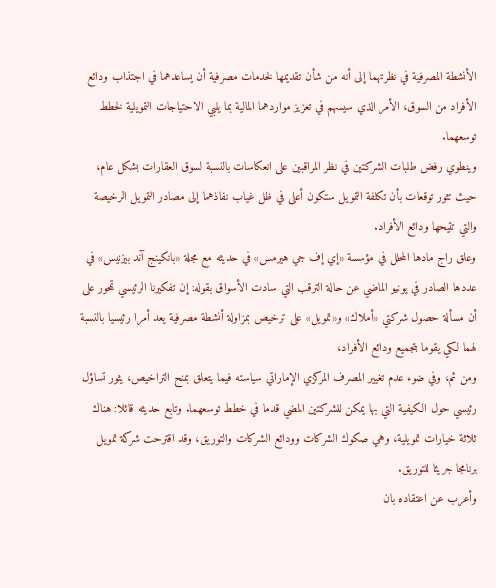الأنشطة المصرفية في نظرتهما إلى أنه من شأن تقديمها لخدمات مصرفية أن يساعدهما في اجتذاب ودائع الأفراد من السوق، الأمر الذي سيسهم في تعزيز مواردهما المالية بما يلبي الاحتياجات التمويلية لخطط توسعهما.
وينطوي رفض طلبات الشركتين في نظر المراقبين على انعكاسات بالنسبة لسوق العقارات بشكل عام، حيث تثور توقعات بأن تكلفة التمويل ستكون أعلى في ظل غياب نفاذهما إلى مصادر التمويل الرخيصة والتي تتيحها ودائع الأفراد.
وعلق راج مادها المحلل في مؤسسة «إي إف جي هيرمس» في حديثه مع مجلة «بانكينج آند بيزنيس» في عددها الصادر في يونيو الماضي عن حالة الترقب التي سادت الأسواق بقوله: إن تفكيرنا الرئيسي تمحور على أن مسألة حصول شركتي «أملاك» و«تمويل» على ترخيص بمزاولة أنشطة مصرفية يعد أمرا رئيسيا بالنسبة لهما لكي يقوما بتجميع ودائع الأفراد،
ومن ثم، وفي ضوء عدم تغيير المصرف المركزي الإماراتي سياسته فيما يتعلق بمنح التراخيص، يثور تساؤل رئيسي حول الكيفية التي بها يمكن للشركتين المضي قدما في خطط توسعهما. وتابع حديثه قائلا: هناك ثلاثة خيارات تمويلية، وهي صكوك الشركات وودائع الشركات والتوريق، وقد اقترحت شركة تمويل برنامجا جريئا للتوريق.
وأعرب عن اعتقاده بان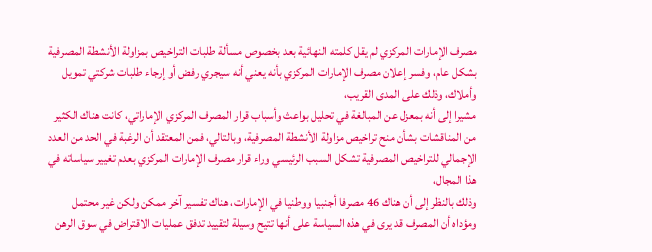مصرف الإمارات المركزي لم يقل كلمته النهائية بعد بخصوص مسألة طلبات التراخيص بمزاولة الأنشطة المصرفية بشكل عام، وفسر إعلان مصرف الإمارات المركزي بأنه يعني أنه سيجري رفض أو إرجاء طلبات شركتي تمويل وأملاك، وذلك على المدى القريب،
مشيرا إلى أنه بمعزل عن المبالغة في تحليل بواعث وأسباب قرار المصرف المركزي الإماراتي، كانت هناك الكثير من المناقشات بشأن منح تراخيص مزاولة الأنشطة المصرفية، وبالتالي، فمن المعتقد أن الرغبة في الحد من العدد الإجمالي للتراخيص المصرفية تشكل السبب الرئيسي وراء قرار مصرف الإمارات المركزي بعدم تغيير سياساته في هذا المجال،
وذلك بالنظر إلى أن هناك 46 مصرفا أجنبيا ووطنيا في الإمارات، هناك تفسير آخر ممكن ولكن غير محتمل ومؤداه أن المصرف قد يرى في هذه السياسة على أنها تتيح وسيلة لتقييد تدفق عمليات الاقتراض في سوق الرهن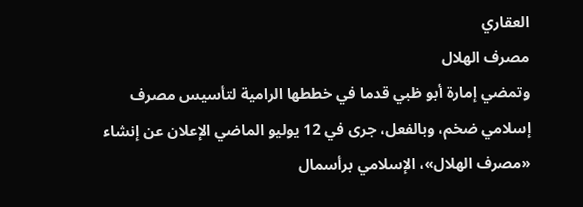العقاري
مصرف الهلال
وتمضي إمارة أبو ظبي قدما في خططها الرامية لتأسيس مصرف إسلامي ضخم، وبالفعل، جرى في 12 يوليو الماضي الإعلان عن إنشاء «مصرف الهلال»، الإسلامي برأسمال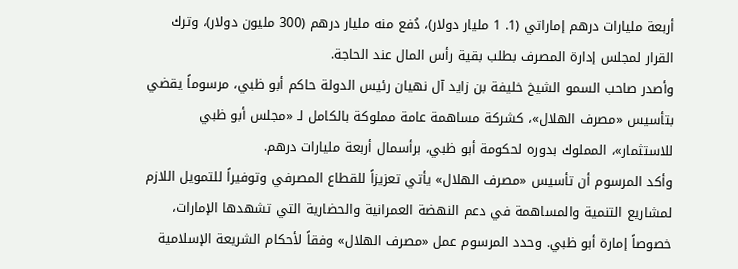أربعة مليارات درهم إماراتي (1. 1 مليار دولار)، دُفع منه مليار درهم (300 مليون دولار)، وترك القرار لمجلس إدارة المصرف بطلب بقية رأس المال عند الحاجة.
وأصدر صاحب السمو الشيخ خليفة بن زايد آل نهيان رئيس الدولة حاكم أبو ظبي، مرسوماً يقضي بتأسيس «مصرف الهلال»، كشركة مساهمة عامة مملوكة بالكامل لـ «مجلس أبو ظبي للاستثمار»، المملوك بدوره لحكومة أبو ظبي، برأسمال أربعة مليارات درهم.
وأكد المرسوم أن تأسيس «مصرف الهلال» يأتي تعزيزاً للقطاع المصرفي وتوفيراً للتمويل اللازم لمشاريع التنمية والمساهمة في دعم النهضة العمرانية والحضارية التي تشهدها الإمارات، خصوصاً إمارة أبو ظبي. وحدد المرسوم عمل «مصرف الهلال» وفقاً لأحكام الشريعة الإسلامية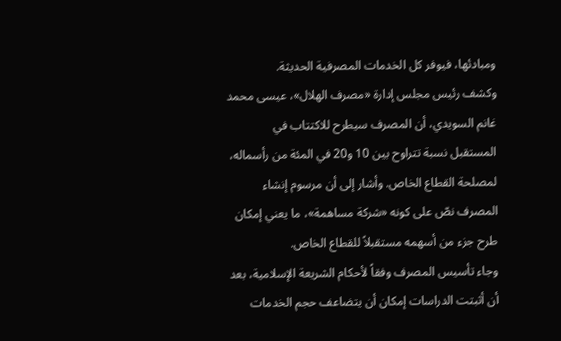ومبادئها، فيوفر كل الخدمات المصرفية الحديثة.
وكشف رئيس مجلس إدارة «مصرف الهلال»، عيسى محمد غانم السويدي، أن المصرف سيطرح للاكتتاب في المستقبل نسبة تتراوح بين 10 و20 في المئة من رأسماله، لمصلحة القطاع الخاص. وأشار إلى أن مرسوم إنشاء المصرف نصّ على كونه «شركة مساهمة»، ما يعني إمكان طرح جزء من أسهمه مستقبلاً للقطاع الخاص.
وجاء تأسيس المصرف وفقاً لأحكام الشريعة الإسلامية، بعد أن أثبتت الدراسات إمكان أن يتضاعف حجم الخدمات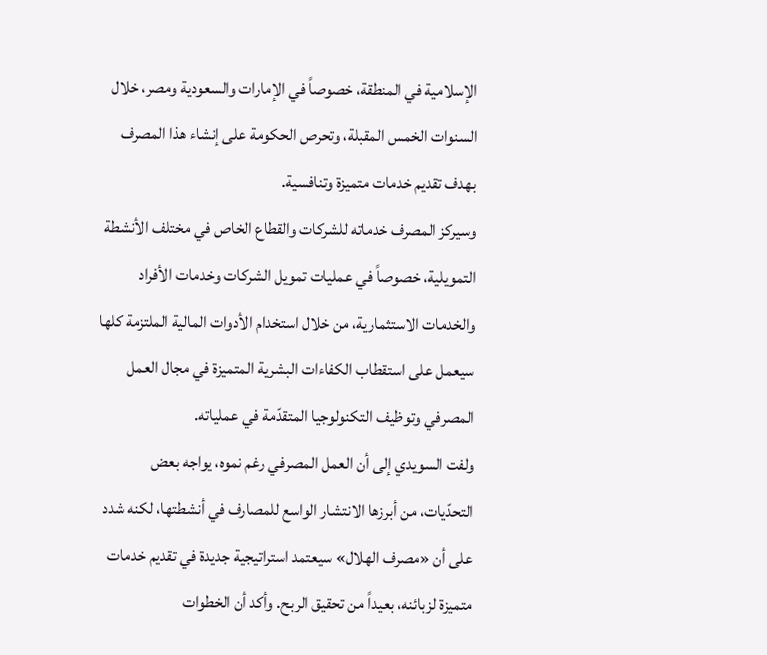الإسلامية في المنطقة، خصوصاً في الإمارات والسعودية ومصر، خلال السنوات الخمس المقبلة، وتحرص الحكومة على إنشاء هذا المصرف بهدف تقديم خدمات متميزة وتنافسية.
وسيركز المصرف خدماته للشركات والقطاع الخاص في مختلف الأنشطة التمويلية، خصوصاً في عمليات تمويل الشركات وخدمات الأفراد والخدمات الاستثمارية، من خلال استخدام الأدوات المالية الملتزمة كلها سيعمل على استقطاب الكفاءات البشرية المتميزة في مجال العمل المصرفي وتوظيف التكنولوجيا المتقدّمة في عملياته.
ولفت السويدي إلى أن العمل المصرفي رغم نموه، يواجه بعض التحدّيات، من أبرزها الانتشار الواسع للمصارف في أنشطتها، لكنه شدد على أن «مصرف الهلال» سيعتمد استراتيجية جديدة في تقديم خدمات متميزة لزبائنه، بعيداً من تحقيق الربح. وأكد أن الخطوات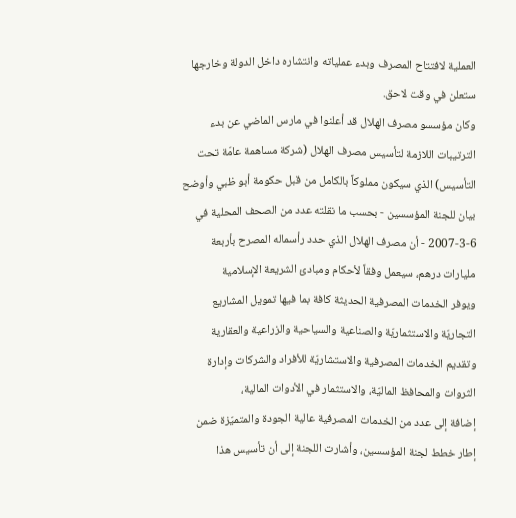العملية لافتتاح المصرف وبدء عملياته وانتشاره داخل الدولة وخارجها ستعلن في وقت لاحق.
وكان مؤسسو مصرف الهلال قد أعلنوا في مارس الماضي عن بدء الترتيبات اللازمة لتأسيس مصرف الهلال (شركة مساهمة عامّة تحت التأسيس) الذي سيكون مملوكاً بالكامل من قبل حكومة أبو ظبي وأوضح بيان للجنة المؤسسين - بحسب ما نقلته عدد من الصحف المحلية في 6-3-2007 - أن مصرف الهلال الذي حدد رأسماله المصرح بأربعة مليارات درهم، سيعمل وفقاً لأحكام ومبادئ الشريعة الإسلامية
ويوفر الخدمات المصرفية الحديثة كافة بما فيها تمويل المشاريع التجاريّة والاستثماريّة والصناعية والسياحية والزراعية والعقارية وتقديم الخدمات المصرفية والاستشاريّة للأفراد والشركات وإدارة الثروات والمحافظ الماليّة، والاستثمار في الأدوات المالية،
إضافة إلى عدد من الخدمات المصرفية عالية الجودة والمتميّزة ضمن إطار خطط لجنة المؤسسين، وأشارت اللجنة إلى أن تأسيس هذا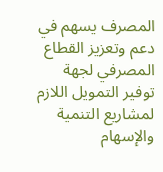المصرف يسهم في دعم وتعزيز القطاع المصرفي لجهة توفير التمويل اللازم لمشاريع التنمية والإسهام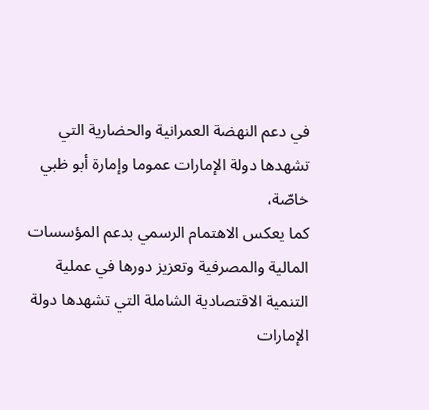في دعم النهضة العمرانية والحضارية التي تشهدها دولة الإمارات عموما وإمارة أبو ظبي خاصّة،
كما يعكس الاهتمام الرسمي بدعم المؤسسات المالية والمصرفية وتعزيز دورها في عملية التنمية الاقتصادية الشاملة التي تشهدها دولة الإمارات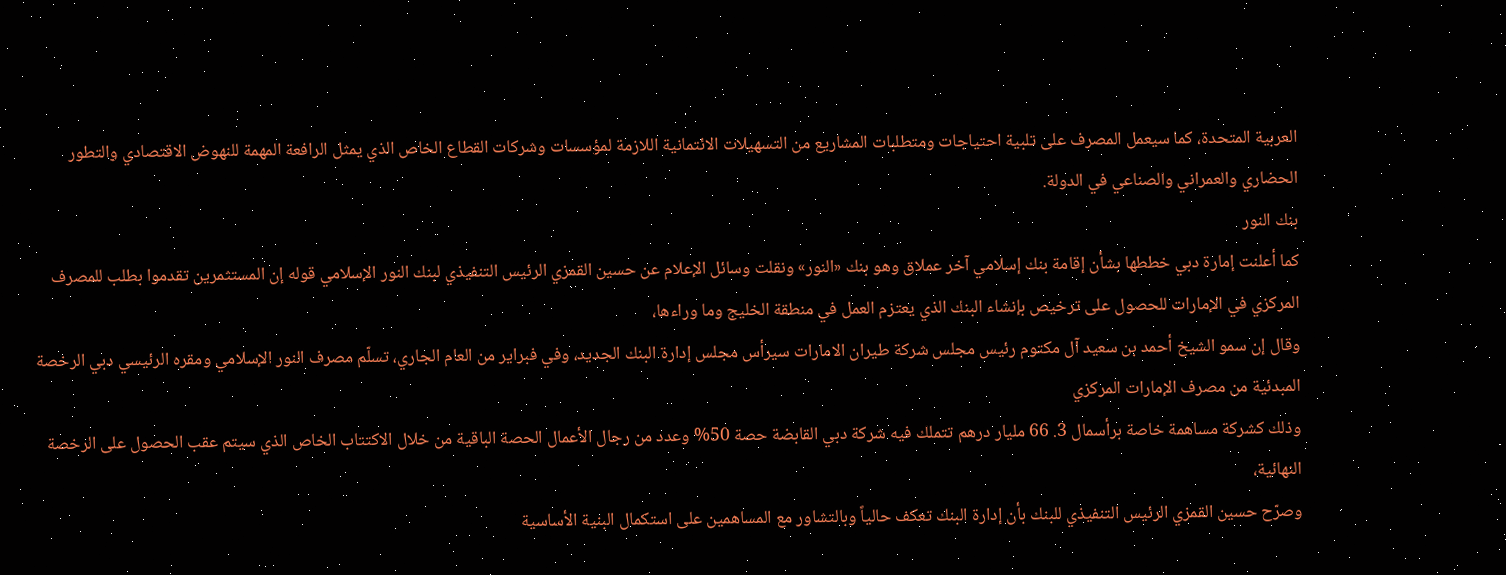العربية المتحدة، كما سيعمل المصرف على تلبية احتياجات ومتطلبات المشاريع من التسهيلات الائتمانية اللازمة لمؤسسات وشركات القطاع الخاص الذي يمثل الرافعة المهمة للنهوض الاقتصادي والتطور الحضاري والعمراني والصناعي في الدولة.
بنك النور
كما أعلنت إمارة دبي خططها بشأن إقامة بنك إسلامي آخر عملاق وهو بنك «النور» ونقلت وسائل الإعلام عن حسين القمزي الرئيس التنفيذي لبنك النور الإسلامي قوله إن المستثمرين تقدموا بطلب للمصرف المركزي في الإمارات للحصول على ترخيص بإنشاء البنك الذي يعتزم العمل في منطقة الخليج وما وراءها،
وقال إن سمو الشيخ أحمد بن سعيد آل مكتوم رئيس مجلس شركة طيران الامارات سيرأس مجلس إدارة البنك الجديد، وفي فبراير من العام الجاري، تسلّم مصرف النور الإسلامي ومقره الرئيسي دبي الرخصة المبدئية من مصرف الإمارات المركزي
وذلك كشركة مساهمة خاصة برأسمال 3. 66 مليار درهم تتملك فيه شركة دبي القابضة حصة 50% وعدد من رجال الأعمال الحصة الباقية من خلال الاكتتاب الخاص الذي سيتم عقب الحصول على الرخصة النهائية،
وصرّح حسين القمزي الرئيس التنفيذي للبنك بأن إدارة البنك تعكف حالياً وبالتشاور مع المساهمين على استكمال البنية الأساسية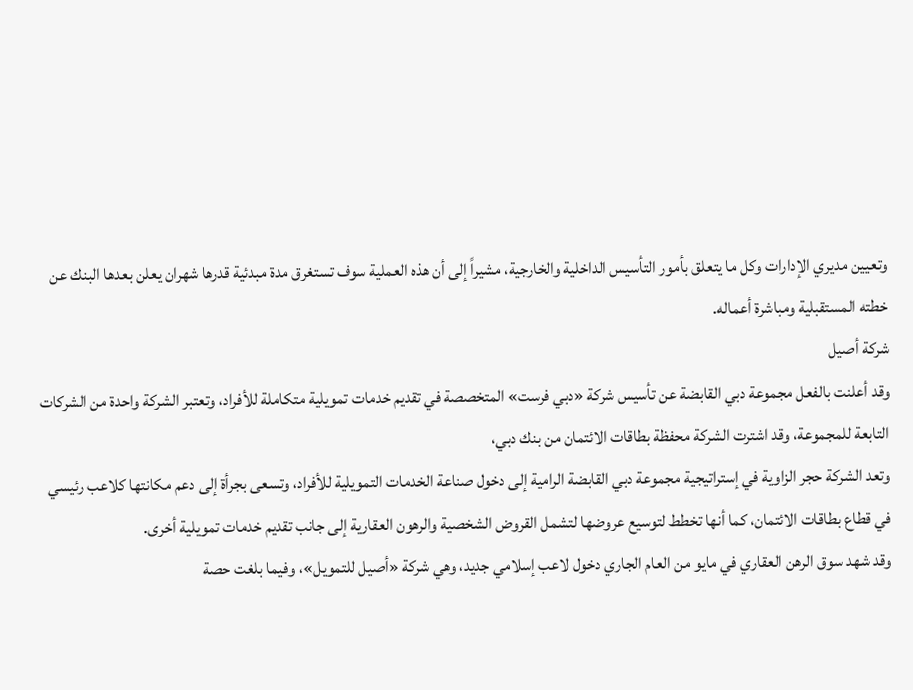وتعيين مديري الإدارات وكل ما يتعلق بأمور التأسيس الداخلية والخارجية، مشيراً إلى أن هذه العملية سوف تستغرق مدة مبدئية قدرها شهران يعلن بعدها البنك عن خطته المستقبلية ومباشرة أعماله.
شركة أصيل
وقد أعلنت بالفعل مجموعة دبي القابضة عن تأسيس شركة «دبي فرست» المتخصصة في تقديم خدمات تمويلية متكاملة للأفراد، وتعتبر الشركة واحدة من الشركات التابعة للمجموعة، وقد اشترت الشركة محفظة بطاقات الائتمان من بنك دبي،
وتعد الشركة حجر الزاوية في إستراتيجية مجموعة دبي القابضة الرامية إلى دخول صناعة الخدمات التمويلية للأفراد، وتسعى بجرأة إلى دعم مكانتها كلاعب رئيسي في قطاع بطاقات الائتمان، كما أنها تخطط لتوسيع عروضها لتشمل القروض الشخصية والرهون العقارية إلى جانب تقديم خدمات تمويلية أخرى.
وقد شهد سوق الرهن العقاري في مايو من العام الجاري دخول لاعب إسلامي جديد، وهي شركة «أصيل للتمويل»، وفيما بلغت حصة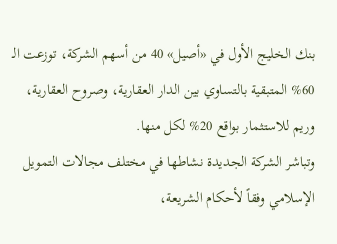بنك الخليج الأول في «أصيل» 40 من أسهم الشركة، توزعت الـ 60% المتبقية بالتساوي بين الدار العقارية، وصروح العقارية، وريم للاستثمار بواقع 20% لكل منها.
وتباشر الشركة الجديدة نشاطها في مختلف مجالات التمويل الإسلامي وفقاً لأحكام الشريعة،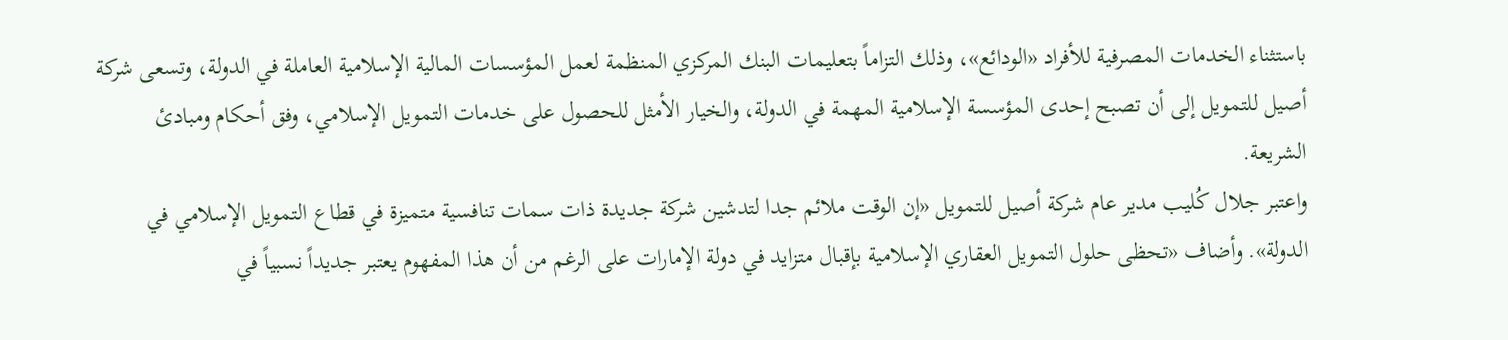باستثناء الخدمات المصرفية للأفراد «الودائع»، وذلك التزاماً بتعليمات البنك المركزي المنظمة لعمل المؤسسات المالية الإسلامية العاملة في الدولة، وتسعى شركة أصيل للتمويل إلى أن تصبح إحدى المؤسسة الإسلامية المهمة في الدولة، والخيار الأمثل للحصول على خدمات التمويل الإسلامي، وفق أحكام ومبادئ الشريعة.
واعتبر جلال كُليب مدير عام شركة أصيل للتمويل «إن الوقت ملائم جدا لتدشين شركة جديدة ذات سمات تنافسية متميزة في قطاع التمويل الإسلامي في الدولة». وأضاف «تحظى حلول التمويل العقاري الإسلامية بإقبال متزايد في دولة الإمارات على الرغم من أن هذا المفهوم يعتبر جديداً نسبياً في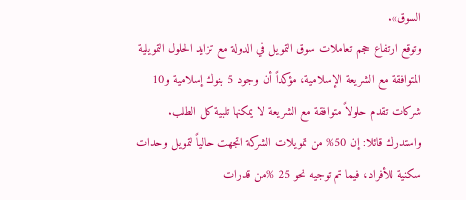السوق».
وتوقع ارتفاع حجم تعاملات سوق التمويل في الدولة مع تزايد الحلول التمويلية المتوافقة مع الشريعة الإسلامية، مؤكداً أن وجود 5 بنوك إسلامية و10 شركات تقدم حلولاً متوافقة مع الشريعة لا يمكنها تلبية كل الطلب.
واستدرك قائلا: إن 50% من تمويلات الشركة اتجهت حالياً لتمويل وحدات سكنية للأفراد، فيما تم توجيه نحو 25 %من قدرات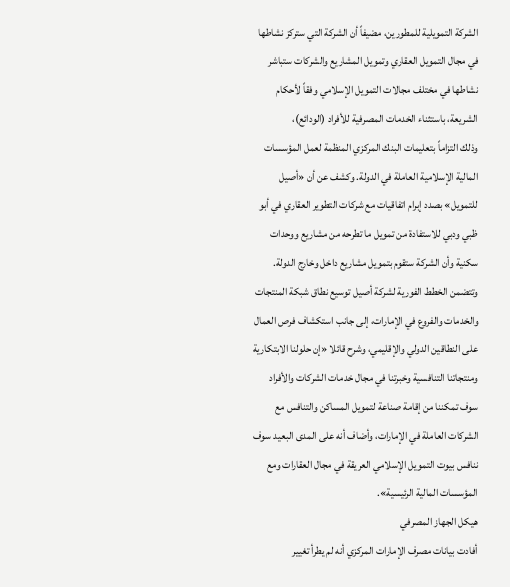الشركة التمويلية للمطورين، مضيفاً أن الشركة التي ستركز نشاطها في مجال التمويل العقاري وتمويل المشاريع والشركات ستباشر نشاطها في مختلف مجالات التمويل الإسلامي وفقاً لأحكام الشريعة، باستثناء الخدمات المصرفية للأفراد (الودائع)،
وذلك التزاماً بتعليمات البنك المركزي المنظمة لعمل المؤسسات المالية الإسلامية العاملة في الدولة. وكشف عن أن «أصيل للتمويل» بصدد إبرام اتفاقيات مع شركات التطوير العقاري في أبو ظبي ودبي للاستفادة من تمويل ما تطرحه من مشاريع ووحدات سكنية وأن الشركة ستقوم بتمويل مشاريع داخل وخارج الدولة.
وتتضمن الخطط الفورية لشركة أصيل توسيع نطاق شبكة المنتجات والخدمات والفروع في الإمارات، إلى جانب استكشاف فرص العمال على النطاقين الدولي والإقليمي، وشرح قائلا «إن حلولنا الابتكارية ومنتجاتنا التنافسية وخبرتنا في مجال خدمات الشركات والأفراد سوف تمكننا من إقامة صناعة لتمويل المساكن والتنافس مع الشركات العاملة في الإمارات، وأضاف أنه على المدى البعيد سوف ننافس بيوت التمويل الإسلامي العريقة في مجال العقارات ومع المؤسسات المالية الرئيسية».
هيكل الجهاز المصرفي
أفادت بيانات مصرف الإمارات المركزي أنه لم يطرأ تغيير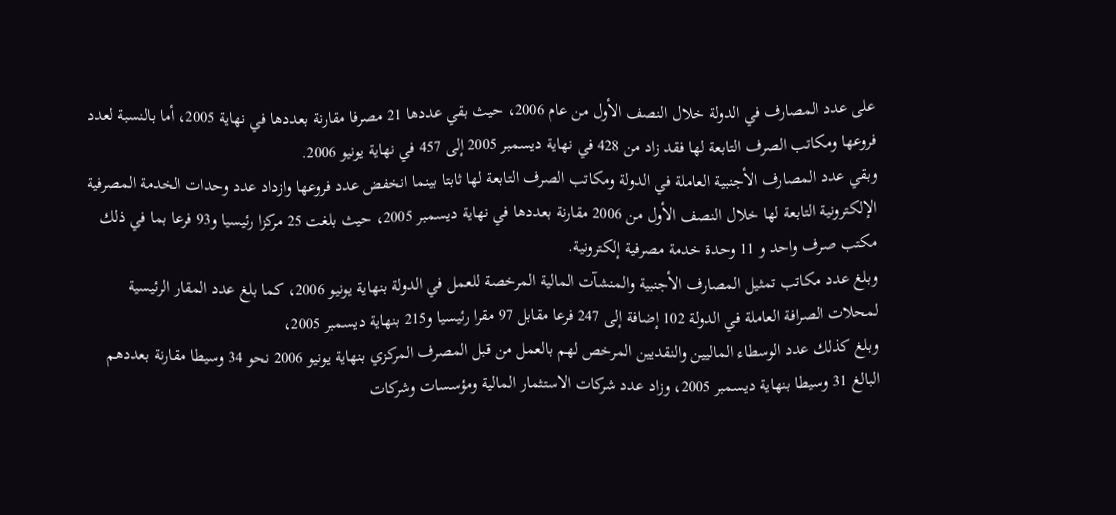على عدد المصارف في الدولة خلال النصف الأول من عام 2006، حيث بقي عددها 21 مصرفا مقارنة بعددها في نهاية 2005، أما بالنسبة لعدد فروعها ومكاتب الصرف التابعة لها فقد زاد من 428 في نهاية ديسمبر 2005 إلى 457 في نهاية يونيو 2006.
وبقي عدد المصارف الأجنبية العاملة في الدولة ومكاتب الصرف التابعة لها ثابتا بينما انخفض عدد فروعها وازداد عدد وحدات الخدمة المصرفية الإلكترونية التابعة لها خلال النصف الأول من 2006 مقارنة بعددها في نهاية ديسمبر 2005، حيث بلغت 25 مركزا رئيسيا و93 فرعا بما في ذلك مكتب صرف واحد و 11 وحدة خدمة مصرفية إلكترونية.
وبلغ عدد مكاتب تمثيل المصارف الأجنبية والمنشآت المالية المرخصة للعمل في الدولة بنهاية يونيو 2006، كما بلغ عدد المقار الرئيسية لمحلات الصرافة العاملة في الدولة 102 إضافة إلى 247 فرعا مقابل 97 مقرا رئيسيا و215 بنهاية ديسمبر 2005،
وبلغ كذلك عدد الوسطاء الماليين والنقديين المرخص لهم بالعمل من قبل المصرف المركزي بنهاية يونيو 2006 نحو 34 وسيطا مقارنة بعددهم البالغ 31 وسيطا بنهاية ديسمبر 2005، وزاد عدد شركات الاستثمار المالية ومؤسسات وشركات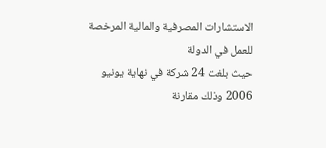الاستشارات المصرفية والمالية المرخصة للعمل في الدولة
حيث بلغت 24 شركة في نهاية يونيو 2006 وذلك مقارنة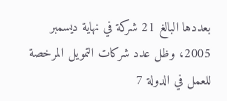بعددها البالغ 21 شركة في نهاية ديسمبر 2005، وظل عدد شركات التمويل المرخصة للعمل في الدولة 7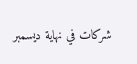شركات في نهاية ديسمبر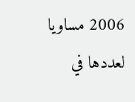2006 مساويا لعددها في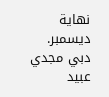نهاية ديسمبر.
دبي مجدي عبيد